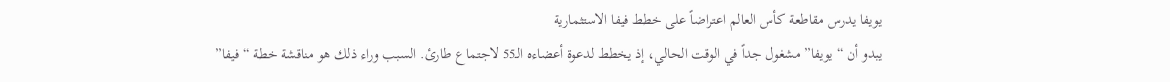يويفا يدرس مقاطعة كأس العالم اعتراضاً على خطط فيفا الاستثمارية
يبدو أن “يويفا” مشغول جداً في الوقت الحالي، إذ يخطط لدعوة أعضاءه الـ55 لاجتماع طارئ. السبب وراء ذلك هو مناقشة خطة “فيفا”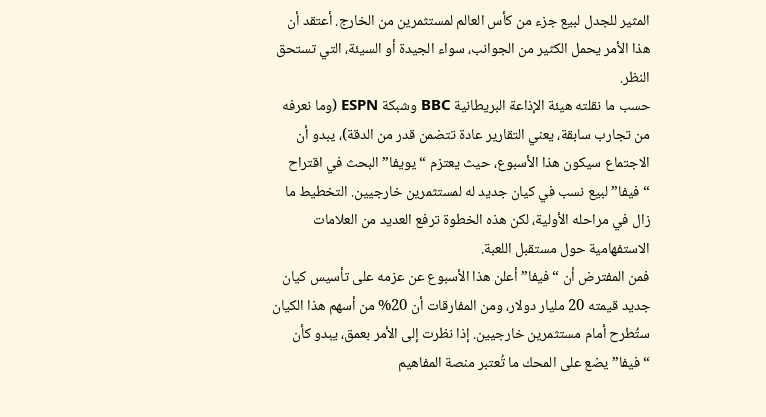المثير للجدل لبيع جزء من كأس العالم لمستثمرين من الخارج. أعتقد أن هذا الأمر يحمل الكثير من الجوانب، سواء الجيدة أو السيئة، التي تستحق النظر.
حسب ما نقلته هيئة الإذاعة البريطانية BBC وشبكة ESPN (وما نعرفه من تجارب سابقة، يعني التقارير عادة تتضمن قدر من الدقة)، يبدو أن الاجتماع سيكون هذا الأسبوع، حيث يعتزم “يويفا” البحث في اقتراح “فيفا” لبيع نسب في كيان جديد له لمستثمرين خارجيين. التخطيط ما زال في مراحله الأولية، لكن هذه الخطوة ترفع العديد من العلامات الاستفهامية حول مستقبل اللعبة.
فمن المفترض أن “فيفا” أعلن هذا الأسبوع عن عزمه على تأسيس كيان جديد قيمته 20 مليار دولار، ومن المفارقات أن 20% من أسهم هذا الكيان ستُطرح أمام مستثمرين خارجيين. إذا نظرت إلى الأمر بعمق، يبدو كأن “فيفا” يضع على المحك ما تُعتبر منصة المفاهيم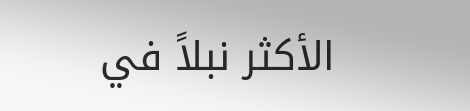الأكثر نبلاً في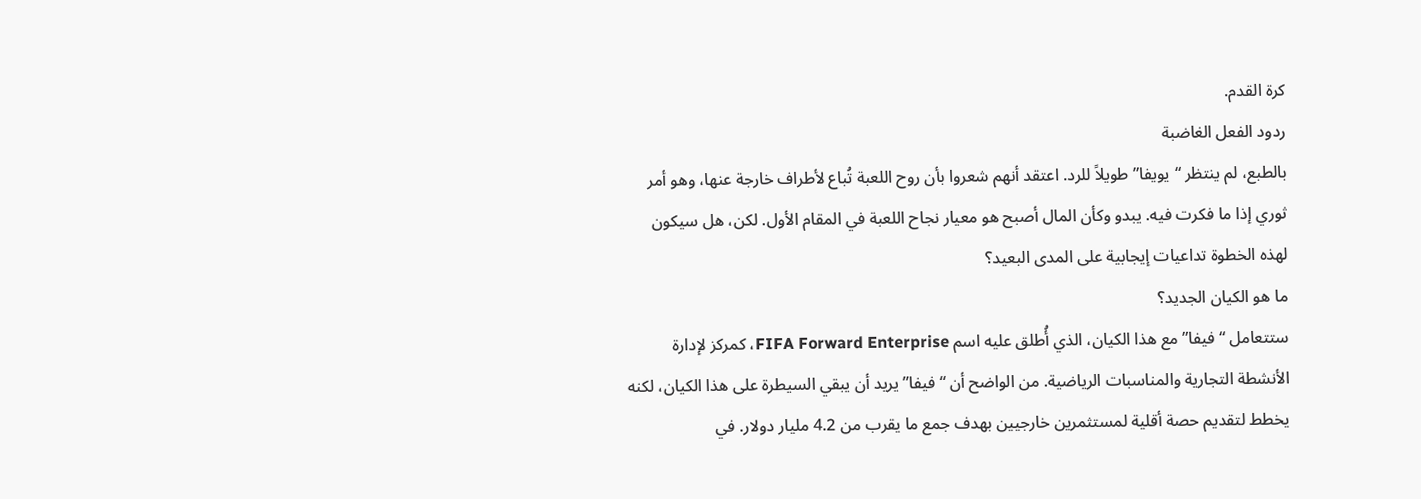كرة القدم.
ردود الفعل الغاضبة
بالطبع، لم ينتظر “يويفا” طويلاً للرد. اعتقد أنهم شعروا بأن روح اللعبة تُباع لأطراف خارجة عنها، وهو أمر ثوري إذا ما فكرت فيه. يبدو وكأن المال أصبح هو معيار نجاح اللعبة في المقام الأول. لكن، هل سيكون لهذه الخطوة تداعيات إيجابية على المدى البعيد؟
ما هو الكيان الجديد؟
ستتعامل “فيفا” مع هذا الكيان، الذي أُطلق عليه اسم FIFA Forward Enterprise، كمركز لإدارة الأنشطة التجارية والمناسبات الرياضية. من الواضح أن “فيفا” يريد أن يبقي السيطرة على هذا الكيان، لكنه يخطط لتقديم حصة أقلية لمستثمرين خارجيين بهدف جمع ما يقرب من 4.2 مليار دولار. في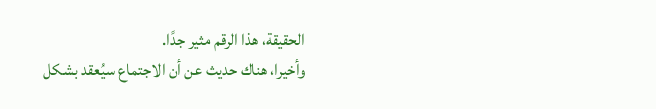الحقيقة، هذا الرقم مثير جدًا.
وأخيرا، هناك حديث عن أن الاجتماع سيُعقد بشكل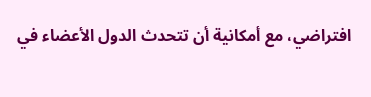افتراضي، مع أمكانية أن تتحدث الدول الأعضاء في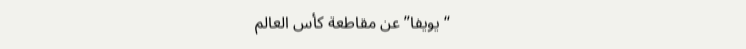“يويفا” عن مقاطعة كأس العالم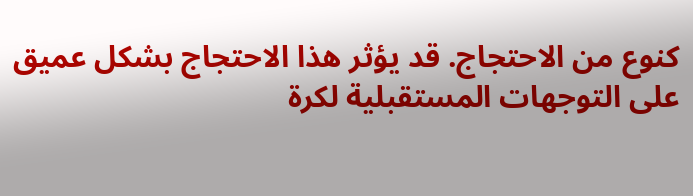كنوع من الاحتجاج. قد يؤثر هذا الاحتجاج بشكل عميق على التوجهات المستقبلية لكرة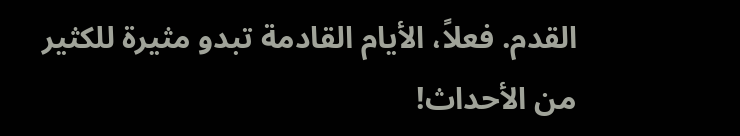القدم. فعلاً، الأيام القادمة تبدو مثيرة للكثير من الأحداث!